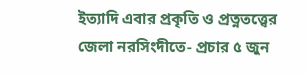ইত্যাদি এবার প্রকৃতি ও প্রত্নতত্ত্বের জেলা নরসিংদীতে- প্রচার ৫ জুন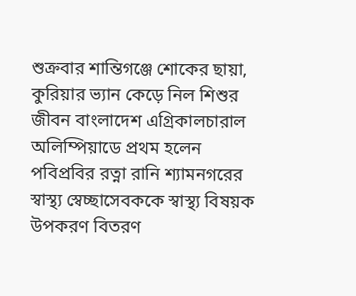শুক্রবার শান্তিগঞ্জে শোকের ছায়া, কুরিয়ার ভ্যান কেড়ে নিল শিশুর জীবন বাংলাদেশ এগ্রিকালচারাল অলিম্পিয়াডে প্রথম হলেন পবিপ্রবির রত্না রানি শ্যামনগরের স্বাস্থ্য স্বেচ্ছাসেবককে স্বাস্থ্য বিষয়ক উপকরণ বিতরণ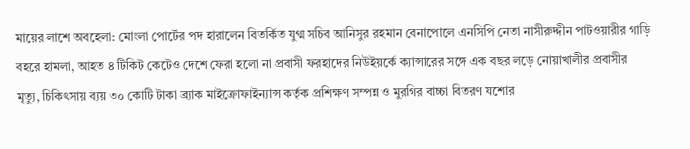মায়ের লাশে অবহেলা: মোংলা পোর্টের পদ হারালেন বিতর্কিত যুগ্ম সচিব আনিসুর রহমান বেনাপোলে এনসিপি নেতা নাসীরুদ্দীন পাটওয়ারীর গাড়ি বহরে হামলা, আহত ৪ টিকিট কেটেও দেশে ফেরা হলো না প্রবাসী ফরহাদের নিউইয়র্কে ক্যান্সারের সঙ্গে এক বছর লড়ে নোয়াখালীর প্রবাসীর মৃত্যু, চিকিৎসায় ব্যয় ৩০ কোটি টাকা ব্র্যাক মাইক্রোফাইন্যান্স কর্তৃক প্রশিক্ষণ সম্পন্ন ও মুরগির বাচ্চা বিতরণ যশোর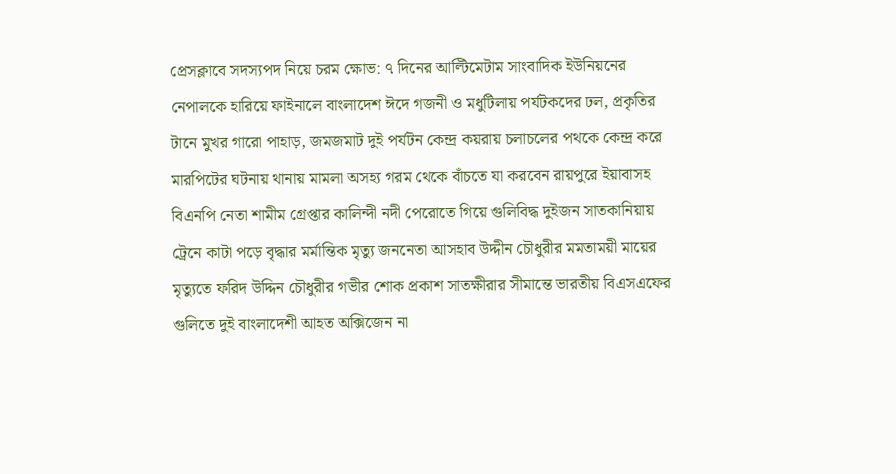প্রেসক্লাবে সদস্যপদ নিয়ে চরম ক্ষোভ: ৭ দিনের আল্টিমেটাম সাংবাদিক ইউনিয়নের নেপালকে হারিয়ে ফাইনালে বাংলাদেশ ঈদে গজনী ও মধুটিলায় পর্যটকদের ঢল, প্রকৃতির টানে মুখর গারো পাহাড়, জমজমাট দুই পর্যটন কেন্দ্র কয়রায় চলাচলের পথকে কেন্দ্র করে মারপিটের ঘটনায় থানায় মামলা অসহ্য গরম থেকে বাঁচতে যা করবেন রায়পুরে ইয়াবাসহ বিএনপি নেতা শামীম গ্রেপ্তার কালিন্দী নদী পেরোতে গিয়ে গুলিবিদ্ধ দুইজন সাতকানিয়ায় ট্রেনে কাটা পড়ে বৃদ্ধার মর্মান্তিক মৃত্যু জননেতা আসহাব উদ্দীন চৌধুরীর মমতাময়ী মায়ের মৃত্যুতে ফরিদ উদ্দিন চৌধুরীর গভীর শোক প্রকাশ সাতক্ষীরার সীমান্তে ভারতীয় বিএসএফের গুলিতে দুই বাংলাদেশী আহত অক্সিজেন না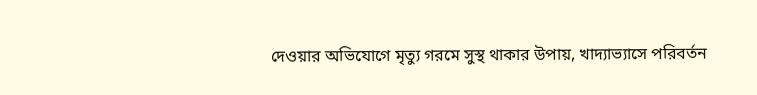দেওয়ার অভিযোগে মৃত্যু গরমে সুস্থ থাকার উপায়, খাদ্যাভ্যাসে পরিবর্তন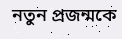নতুন প্রজন্মকে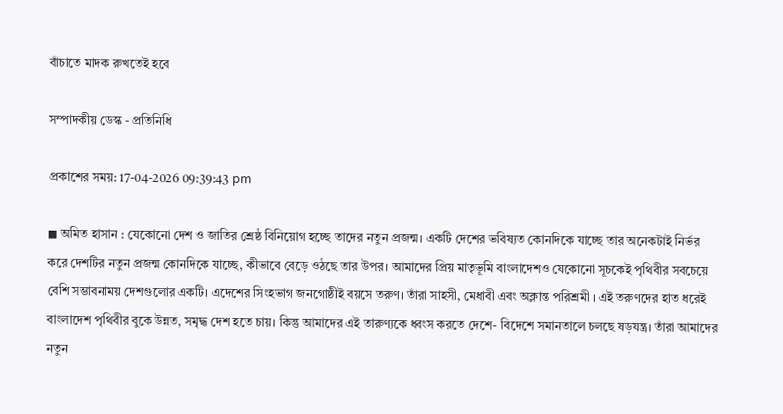বাঁচাতে মাদক রুখতেই হবে

সম্পাদকীয় ডেস্ক - প্রতিনিধি

প্রকাশের সময়: 17-04-2026 09:39:43 pm

◼ অমিত হাসান : যেকোনো দেশ ও জাতির শ্রেষ্ঠ বিনিয়োগ হচ্ছে তাদের নতুন প্রজন্ম। একটি দেশের ভবিষ্যত কোনদিকে যাচ্ছে তার অনেকটাই নির্ভর করে দেশটির নতুন প্রজন্ম কোনদিকে যাচ্ছে, কীভাবে বেড়ে ওঠছে তার উপর। আমাদের প্রিয় মাতৃভূমি বাংলাদেশও যেকোনো সূচকেই পৃথিবীর সবচেয়ে বেশি সম্ভাবনাময় দেশগুলোর একটি। এদেশের সিংহভাগ জনগোষ্ঠীই বয়সে তরুণ। তাঁরা সাহসী, মেধাবী এবং অক্লান্ত পরিশ্রমী । এই তরুণদের হাত ধরেই বাংলাদেশ পৃথিবীর বুকে উন্নত, সমৃদ্ধ দেশ হতে চায়। কিন্তু আমাদের এই তারুণ্যকে ধ্বংস করতে দেশে- বিদেশে সমানতালে চলছে ষড়যন্ত্র। তাঁরা আমাদের নতুন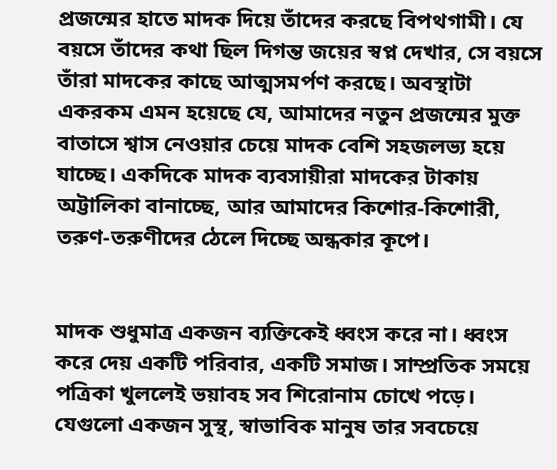প্রজন্মের হাতে মাদক দিয়ে তাঁদের করছে বিপথগামী। যে বয়সে তাঁদের কথা ছিল দিগন্ত জয়ের স্বপ্ন দেখার, সে বয়সে তাঁরা মাদকের কাছে আত্মসমর্পণ করছে। অবস্থাটা একরকম এমন হয়েছে যে, আমাদের নতুন প্রজন্মের মুক্ত বাতাসে শ্বাস নেওয়ার চেয়ে মাদক বেশি সহজলভ্য হয়ে যাচ্ছে। একদিকে মাদক ব্যবসায়ীরা মাদকের টাকায় অট্টালিকা বানাচ্ছে, আর আমাদের কিশোর-কিশোরী, তরুণ-তরুণীদের ঠেলে দিচ্ছে অন্ধকার কূপে।


মাদক শুধুমাত্র একজন ব্যক্তিকেই ধ্বংস করে না। ধ্বংস করে দেয় একটি পরিবার, একটি সমাজ। সাম্প্রতিক সময়ে পত্রিকা খুললেই ভয়াবহ সব শিরোনাম চোখে পড়ে। যেগুলো একজন সুস্থ, স্বাভাবিক মানুষ তার সবচেয়ে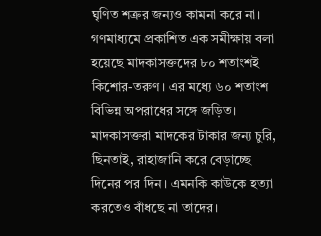ঘৃণিত শত্রুর জন্যও কামনা করে না। গণমাধ্যমে প্রকাশিত এক সমীক্ষায় বলা হয়েছে মাদকাসক্তদের ৮০ শতাংশই কিশোর-তরুণ। এর মধ্যে ৬০ শতাংশ বিভিন্ন অপরাধের সঙ্গে জড়িত। মাদকাসক্তরা মাদকের টাকার জন্য চুরি, ছিনতাই, রাহাজানি করে বেড়াচ্ছে দিনের পর দিন। এমনকি কাউকে হত্যা করতেও বাঁধছে না তাদের।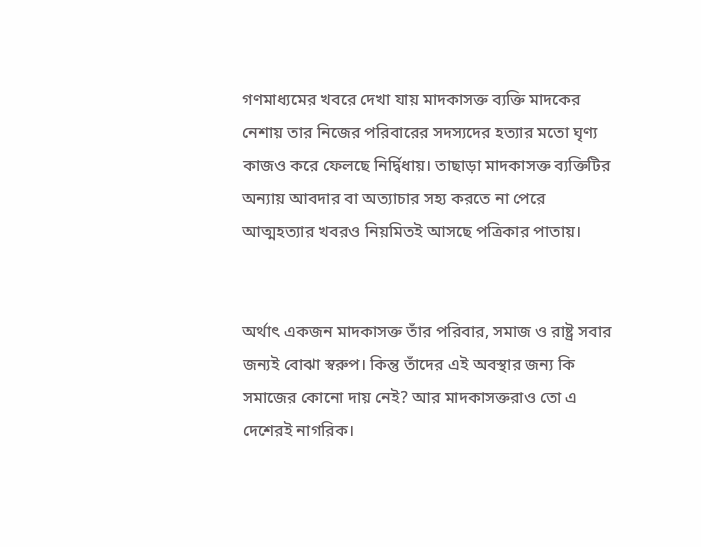গণমাধ্যমের খবরে দেখা যায় মাদকাসক্ত ব্যক্তি মাদকের নেশায় তার নিজের পরিবারের সদস্যদের হত্যার মতো ঘৃণ্য কাজও করে ফেলছে নির্দ্বিধায়। তাছাড়া মাদকাসক্ত ব্যক্তিটির অন্যায় আবদার বা অত্যাচার সহ্য করতে না পেরে আত্মহত্যার খবরও নিয়মিতই আসছে পত্রিকার পাতায়।


অর্থাৎ একজন মাদকাসক্ত তাঁর পরিবার, সমাজ ও রাষ্ট্র সবার জন্যই বোঝা স্বরুপ। কিন্তু তাঁদের এই অবস্থার জন্য কি সমাজের কোনো দায় নেই? আর মাদকাসক্তরাও তো এ দেশেরই নাগরিক।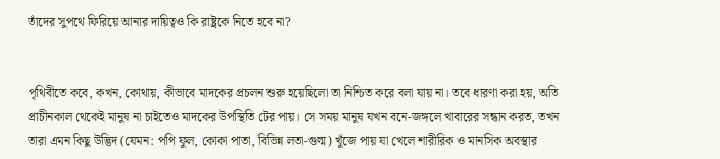তাঁদের সুপথে ফিরিয়ে আনার দায়িত্বও কি রাষ্ট্রকে নিতে হবে না?


পৃথিবীতে কবে, কখন, কোথায়, কীভাবে মাদকের প্রচলন শুরু হয়েছিলো তা নিশ্চিত করে বলা যায় না। তবে ধারণা করা হয়, অতি প্রাচীনকাল থেকেই মানুষ না চাইতেও মাদকের উপস্থিতি টের পায়। সে সময় মানুষ যখন বনে-জঙ্গলে খাবারের সন্ধান করত, তখন তারা এমন কিছু উদ্ভিদ (যেমন: পপি ফুল, কোকা পাতা, বিভিন্ন লতা-গুল্ম) খুঁজে পায় যা খেলে শারীরিক ও মানসিক অবস্থার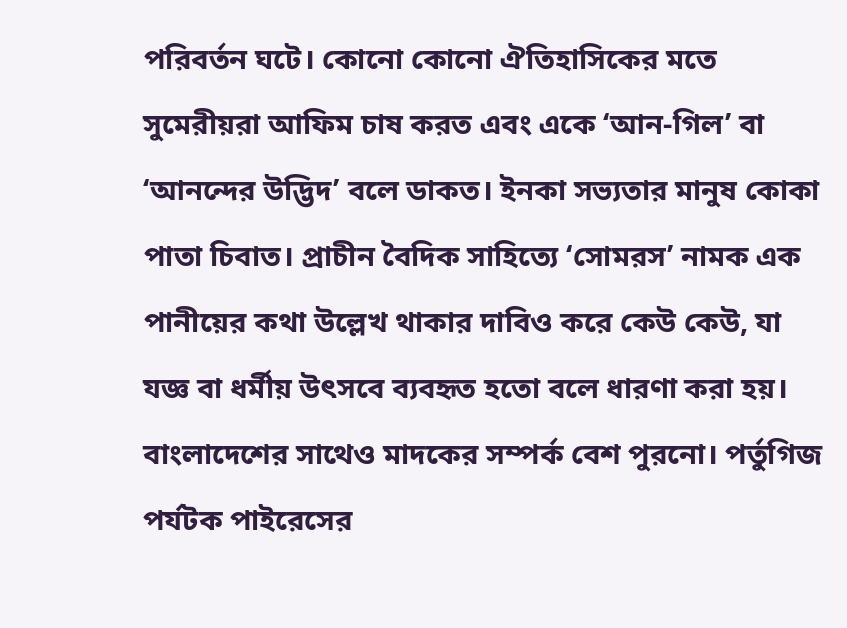পরিবর্তন ঘটে। কোনো কোনো ঐতিহাসিকের মতে সুমেরীয়রা আফিম চাষ করত এবং একে ‘আন-গিল’ বা ‘আনন্দের উদ্ভিদ’ বলে ডাকত। ইনকা সভ্যতার মানুষ কোকা পাতা চিবাত। প্রাচীন বৈদিক সাহিত্যে ‘সোমরস’ নামক এক পানীয়ের কথা উল্লেখ থাকার দাবিও করে কেউ কেউ, যা যজ্ঞ বা ধর্মীয় উৎসবে ব্যবহৃত হতো বলে ধারণা করা হয়। বাংলাদেশের সাথেও মাদকের সম্পর্ক বেশ পুরনো। পর্তুগিজ পর্যটক পাইরেসের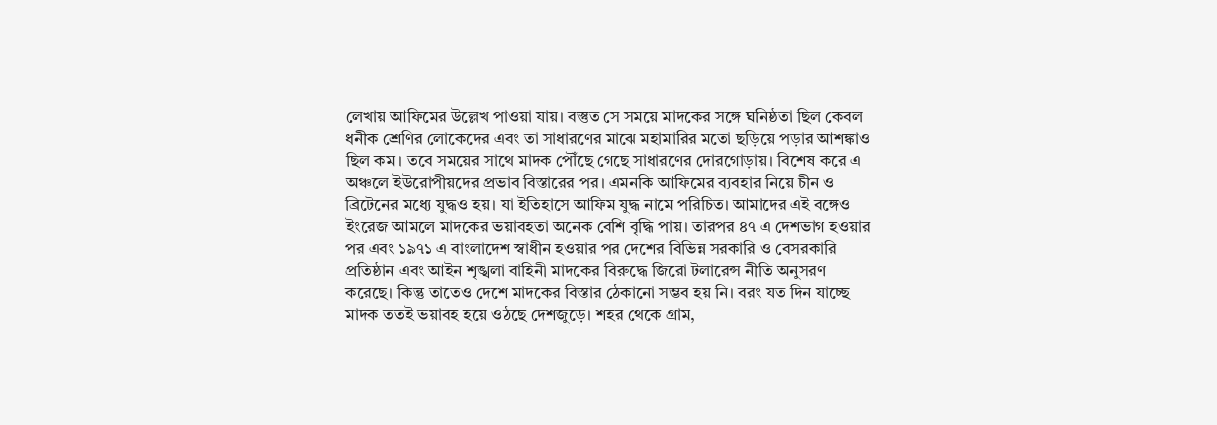লেখায় আফিমের উল্লেখ পাওয়া যায়। বস্তুত সে সময়ে মাদকের সঙ্গে ঘনিষ্ঠতা ছিল কেবল ধনীক শ্রেণির লোকেদের এবং তা সাধারণের মাঝে মহামারির মতো ছড়িয়ে পড়ার আশঙ্কাও ছিল কম। তবে সময়ের সাথে মাদক পৌঁছে গেছে সাধারণের দোরগোড়ায়। বিশেষ করে এ অঞ্চলে ইউরোপীয়দের প্রভাব বিস্তারের পর। এমনকি আফিমের ব্যবহার নিয়ে চীন ও ব্রিটেনের মধ্যে যুদ্ধও হয়। যা ইতিহাসে আফিম যুদ্ধ নামে পরিচিত। আমাদের এই বঙ্গেও ইংরেজ আমলে মাদকের ভয়াবহতা অনেক বেশি বৃদ্ধি পায়। তারপর ৪৭ এ দেশভাগ হওয়ার পর এবং ১৯৭১ এ বাংলাদেশ স্বাধীন হওয়ার পর দেশের বিভিন্ন সরকারি ও বেসরকারি প্রতিষ্ঠান এবং আইন শৃঙ্খলা বাহিনী মাদকের বিরুদ্ধে জিরো টলারেন্স নীতি অনুসরণ করেছে। কিন্তু তাতেও দেশে মাদকের বিস্তার ঠেকানো সম্ভব হয় নি। বরং যত দিন যাচ্ছে মাদক ততই ভয়াবহ হয়ে ওঠছে দেশজুড়ে। শহর থেকে গ্রাম,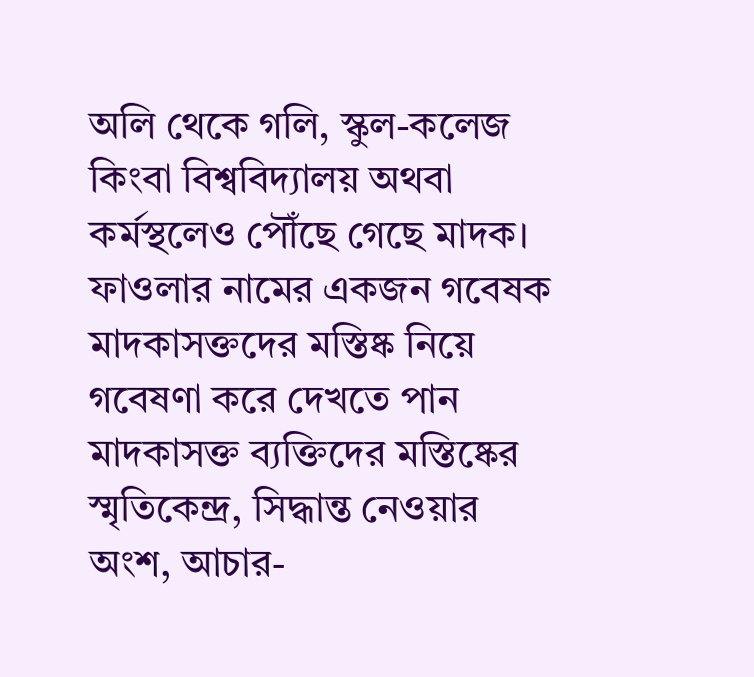অলি থেকে গলি, স্কুল-কলেজ কিংবা বিশ্ববিদ্যালয় অথবা কর্মস্থলেও পৌঁছে গেছে মাদক। ফাওলার নামের একজন গবেষক মাদকাসক্তদের মস্তিষ্ক নিয়ে গবেষণা করে দেখতে পান মাদকাসক্ত ব্যক্তিদের মস্তিষ্কের স্মৃতিকেন্দ্র, সিদ্ধান্ত নেওয়ার অংশ, আচার-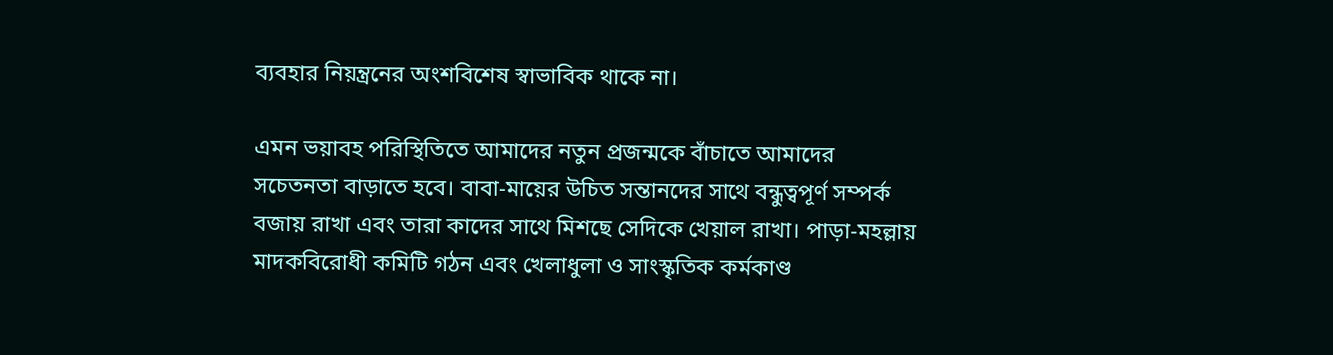ব্যবহার নিয়ন্ত্রনের অংশবিশেষ স্বাভাবিক থাকে না।

এমন ভয়াবহ পরিস্থিতিতে আমাদের নতুন প্রজন্মকে বাঁচাতে আমাদের সচেতনতা বাড়াতে হবে। বাবা-মায়ের উচিত সন্তানদের সাথে বন্ধুত্বপূর্ণ সম্পর্ক বজায় রাখা এবং তারা কাদের সাথে মিশছে সেদিকে খেয়াল রাখা। পাড়া-মহল্লায় মাদকবিরোধী কমিটি গঠন এবং খেলাধুলা ও সাংস্কৃতিক কর্মকাণ্ড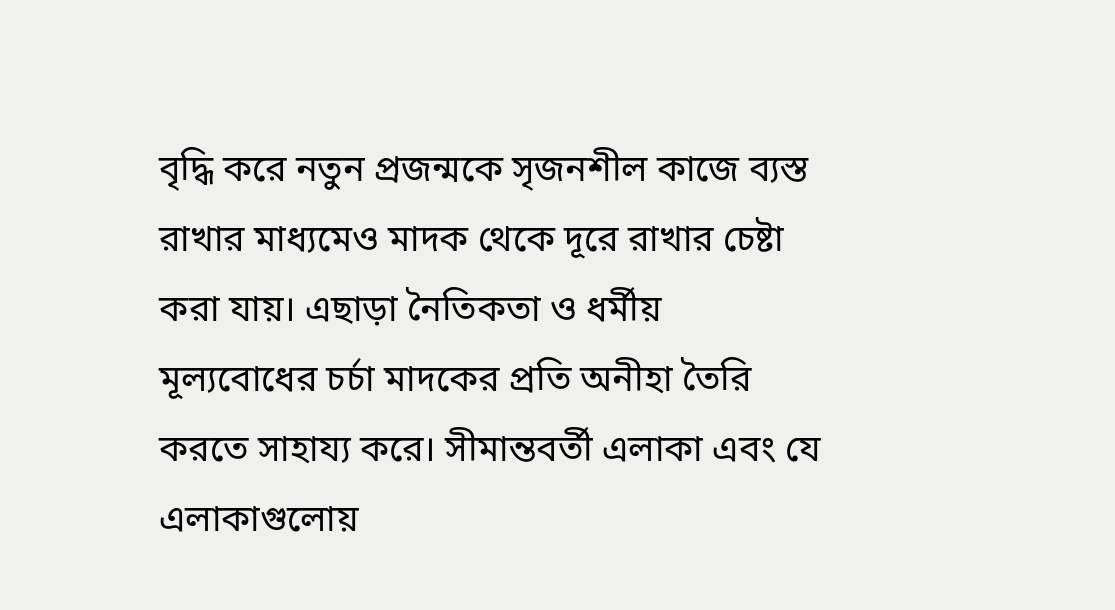বৃদ্ধি করে নতুন প্রজন্মকে সৃজনশীল কাজে ব্যস্ত রাখার মাধ্যমেও মাদক থেকে দূরে রাখার চেষ্টা করা যায়। এছাড়া নৈতিকতা ও ধর্মীয় মূল্যবোধের চর্চা মাদকের প্রতি অনীহা তৈরি করতে সাহায্য করে। সীমান্তবর্তী এলাকা এবং যে এলাকাগুলোয়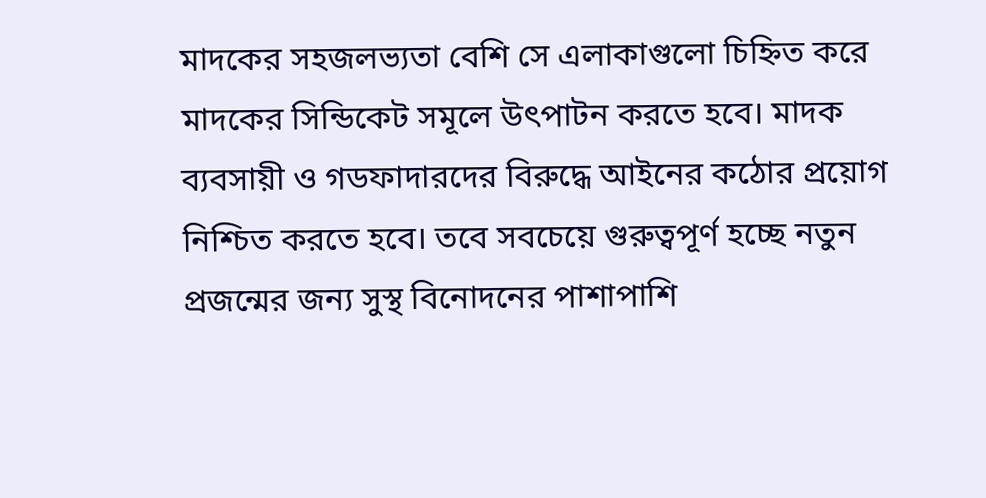মাদকের সহজলভ্যতা বেশি সে এলাকাগুলো চিহ্নিত করে মাদকের সিন্ডিকেট সমূলে উৎপাটন করতে হবে। মাদক ব্যবসায়ী ও গডফাদারদের বিরুদ্ধে আইনের কঠোর প্রয়োগ নিশ্চিত করতে হবে। তবে সবচেয়ে গুরুত্বপূর্ণ হচ্ছে নতুন প্রজন্মের জন্য সুস্থ বিনোদনের পাশাপাশি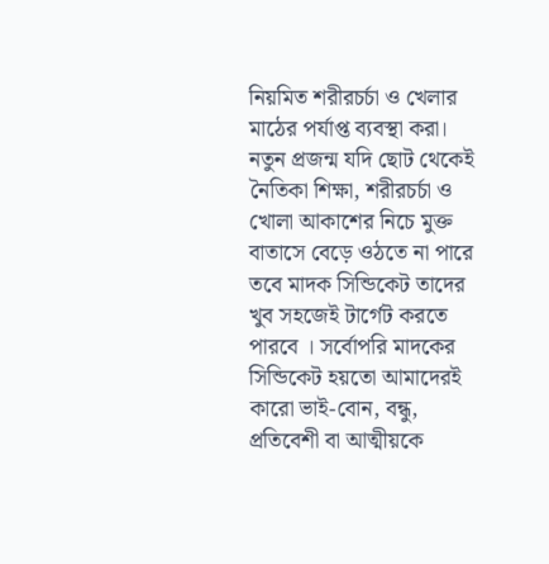নিয়মিত শরীরচর্চা ও খেলার মাঠের পর্যাপ্ত ব্যবস্থা করা। নতুন প্রজন্ম যদি ছোট থেকেই নৈতিকা শিক্ষা, শরীরচর্চা ও খোলা আকাশের নিচে মুক্ত বাতাসে বেড়ে ওঠতে না পারে তবে মাদক সিন্ডিকেট তাদের খুব সহজেই টার্গেট করতে পারবে । সর্বোপরি মাদকের সিন্ডিকেট হয়তো আমাদেরই কারো ভাই-বোন, বন্ধু, প্রতিবেশী বা আত্মীয়কে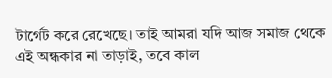টার্গেট করে রেখেছে। তাই আমরা যদি আজ সমাজ থেকে এই অন্ধকার না তাড়াই, তবে কাল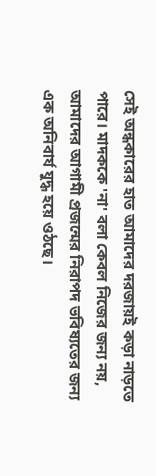সেই অন্ধকারের হাত আমাদের দরজায়ই কড়া নাড়তে পারে। মাদককে 'না' বলা কেবল নিজের জন্য নয়, আমাদের আগামী প্রজন্মের নিরাপদ ভবিষ্যতের জন্য এক অনিবার্য যুদ্ধ হয়ে ওঠছে।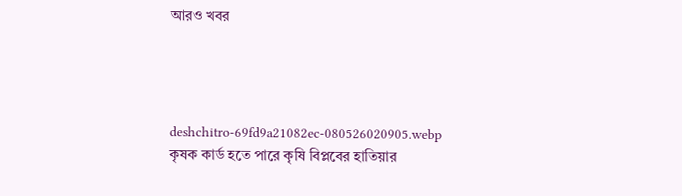আরও খবর




deshchitro-69fd9a21082ec-080526020905.webp
কৃষক কার্ড হতে পারে কৃষি বিপ্লবের হাতিয়ার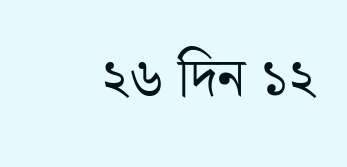২৬ দিন ১২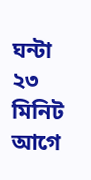ঘন্টা ২৩ মিনিট আগে